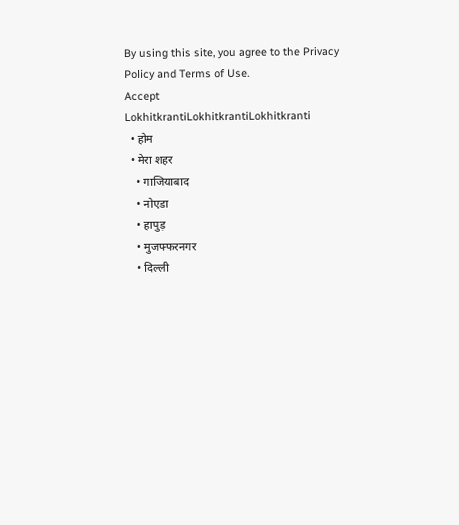By using this site, you agree to the Privacy Policy and Terms of Use.
Accept
LokhitkrantiLokhitkrantiLokhitkranti
  • होम
  • मेरा शहर
    • गाजियाबाद
    • नोएडा
    • हापुड़
    • मुजफ्फरनगर
    • दिल्ली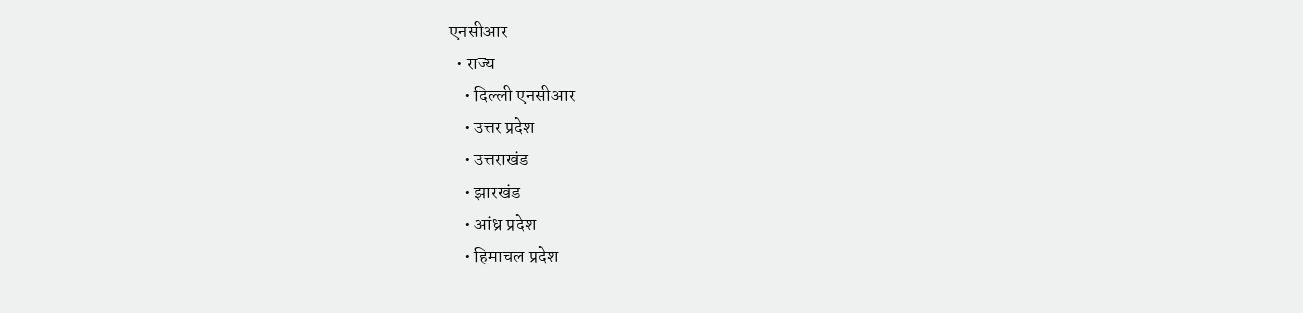एनसीआर
  • राज्य
    • दिल्ली एनसीआर
    • उत्तर प्रदेश
    • उत्तराखंड
    • झारखंड
    • आंध्र प्रदेश
    • हिमाचल प्रदेश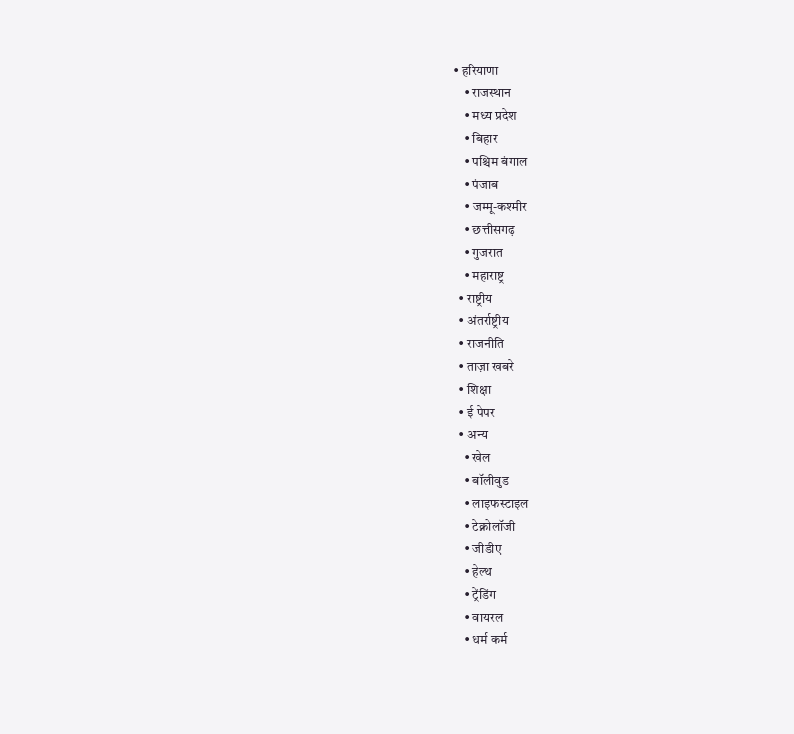• हरियाणा
    • राजस्थान
    • मध्य प्रदेश
    • बिहार
    • पश्चिम बंगाल
    • पंजाब
    • जम्मू-कश्मीर
    • छत्तीसगढ़
    • गुजरात
    • महाराष्ट्र
  • राष्ट्रीय
  • अंतर्राष्ट्रीय
  • राजनीति
  • ताज़ा खबरे
  • शिक्षा
  • ई पेपर
  • अन्य
    • खेल
    • बॉलीवुड
    • लाइफस्टाइल
    • टेक्नोलॉजी
    • जीडीए
    • हेल्थ
    • ट्रेंडिंग
    • वायरल
    • धर्म कर्म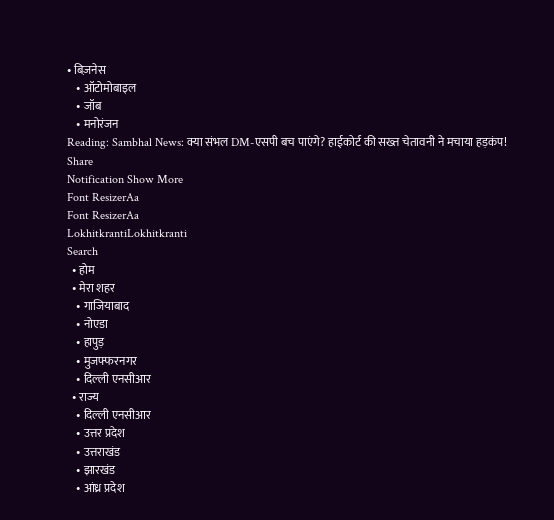• बिज़नेस
    • ऑटोमोबाइल
    • जॉब
    • मनोरंजन
Reading: Sambhal News: क्या संभल DM-एसपी बच पाएंगे? हाईकोर्ट की सख्त चेतावनी ने मचाया हड़कंप!
Share
Notification Show More
Font ResizerAa
Font ResizerAa
LokhitkrantiLokhitkranti
Search
  • होम
  • मेरा शहर
    • गाजियाबाद
    • नोएडा
    • हापुड़
    • मुजफ्फरनगर
    • दिल्ली एनसीआर
  • राज्य
    • दिल्ली एनसीआर
    • उत्तर प्रदेश
    • उत्तराखंड
    • झारखंड
    • आंध्र प्रदेश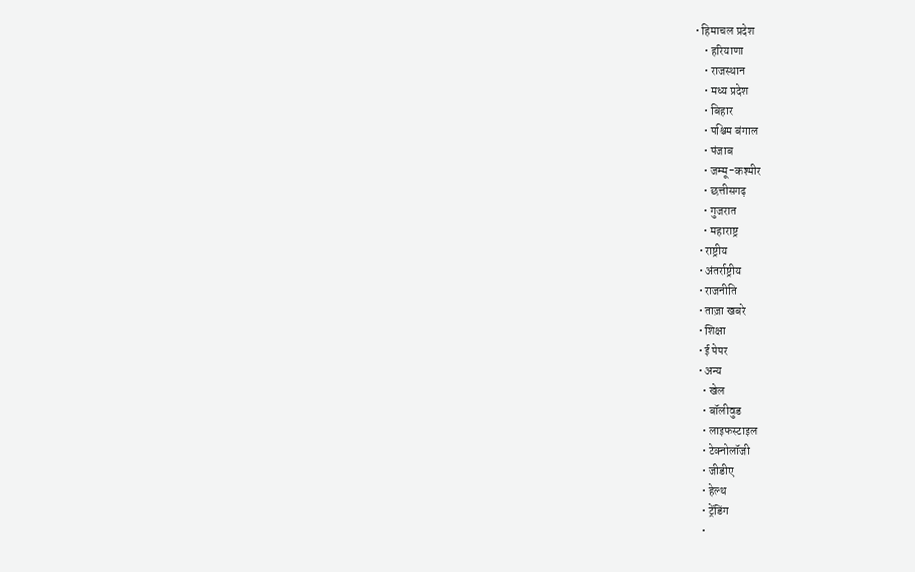• हिमाचल प्रदेश
    • हरियाणा
    • राजस्थान
    • मध्य प्रदेश
    • बिहार
    • पश्चिम बंगाल
    • पंजाब
    • जम्मू-कश्मीर
    • छत्तीसगढ़
    • गुजरात
    • महाराष्ट्र
  • राष्ट्रीय
  • अंतर्राष्ट्रीय
  • राजनीति
  • ताज़ा खबरे
  • शिक्षा
  • ई पेपर
  • अन्य
    • खेल
    • बॉलीवुड
    • लाइफस्टाइल
    • टेक्नोलॉजी
    • जीडीए
    • हेल्थ
    • ट्रेंडिंग
    •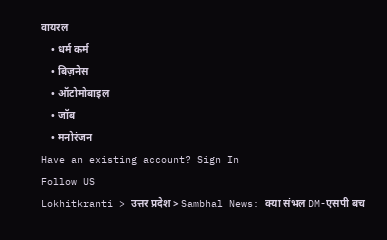वायरल
    • धर्म कर्म
    • बिज़नेस
    • ऑटोमोबाइल
    • जॉब
    • मनोरंजन
Have an existing account? Sign In
Follow US
Lokhitkranti > उत्तर प्रदेश > Sambhal News: क्या संभल DM-एसपी बच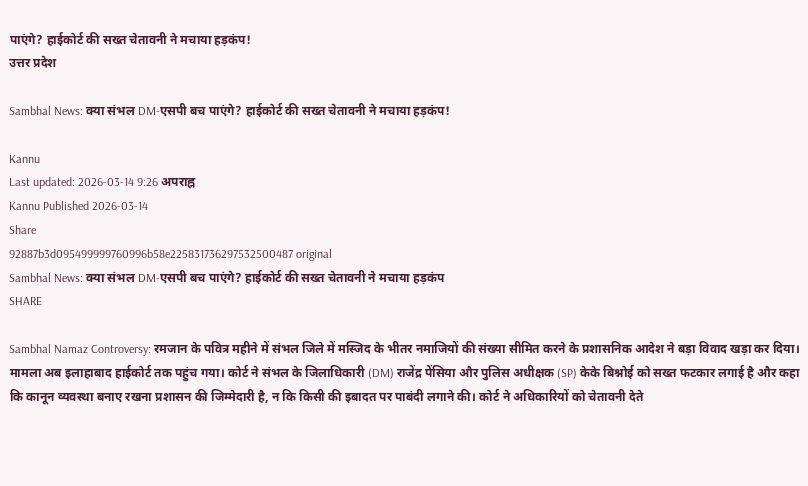पाएंगे? हाईकोर्ट की सख्त चेतावनी ने मचाया हड़कंप!
उत्तर प्रदेश

Sambhal News: क्या संभल DM-एसपी बच पाएंगे? हाईकोर्ट की सख्त चेतावनी ने मचाया हड़कंप!

Kannu
Last updated: 2026-03-14 9:26 अपराह्न
Kannu Published 2026-03-14
Share
92887b3d095499999760996b58e225831736297532500487 original
Sambhal News: क्या संभल DM-एसपी बच पाएंगे? हाईकोर्ट की सख्त चेतावनी ने मचाया हड़कंप
SHARE

Sambhal Namaz Controversy: रमजान के पवित्र महीने में संभल जिले में मस्जिद के भीतर नमाजियों की संख्या सीमित करने के प्रशासनिक आदेश ने बड़ा विवाद खड़ा कर दिया। मामला अब इलाहाबाद हाईकोर्ट तक पहुंच गया। कोर्ट ने संभल के जिलाधिकारी (DM) राजेंद्र पेंसिया और पुलिस अधीक्षक (SP) केके बिश्नोई को सख्त फटकार लगाई है और कहा कि कानून व्यवस्था बनाए रखना प्रशासन की जिम्मेदारी है, न कि किसी की इबादत पर पाबंदी लगाने की। कोर्ट ने अधिकारियों को चेतावनी देते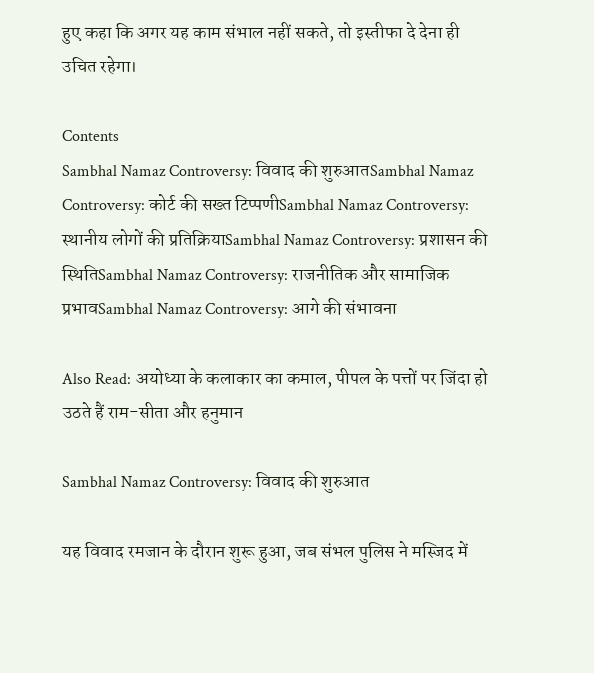हुए कहा कि अगर यह काम संभाल नहीं सकते, तो इस्तीफा दे देना ही उचित रहेगा।

Contents
Sambhal Namaz Controversy: विवाद की शुरुआतSambhal Namaz Controversy: कोर्ट की सख्त टिप्पणीSambhal Namaz Controversy: स्थानीय लोगों की प्रतिक्रियाSambhal Namaz Controversy: प्रशासन की स्थितिSambhal Namaz Controversy: राजनीतिक और सामाजिक प्रभावSambhal Namaz Controversy: आगे की संभावना

Also Read: अयोध्या के कलाकार का कमाल, पीपल के पत्तों पर जिंदा हो उठते हैं राम-सीता और हनुमान

Sambhal Namaz Controversy: विवाद की शुरुआत

यह विवाद रमजान के दौरान शुरू हुआ, जब संभल पुलिस ने मस्जिद में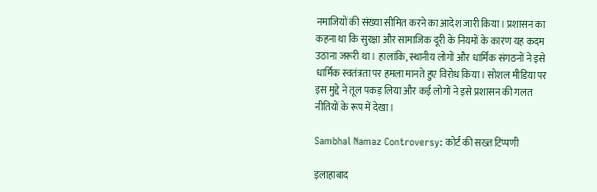नमाजियों की संख्या सीमित करने का आदेश जारी किया। प्रशासन का कहना था कि सुरक्षा और सामाजिक दूरी के नियमों के कारण यह कदम उठाना जरूरी था। हालांकि, स्थानीय लोगों और धार्मिक संगठनों ने इसे धार्मिक स्वतंत्रता पर हमला मानते हुए विरोध किया। सोशल मीडिया पर इस मुद्दे ने तूल पकड़ लिया और कई लोगों ने इसे प्रशासन की गलत नीतियों के रूप में देखा।

Sambhal Namaz Controversy: कोर्ट की सख्त टिप्पणी

इलाहाबाद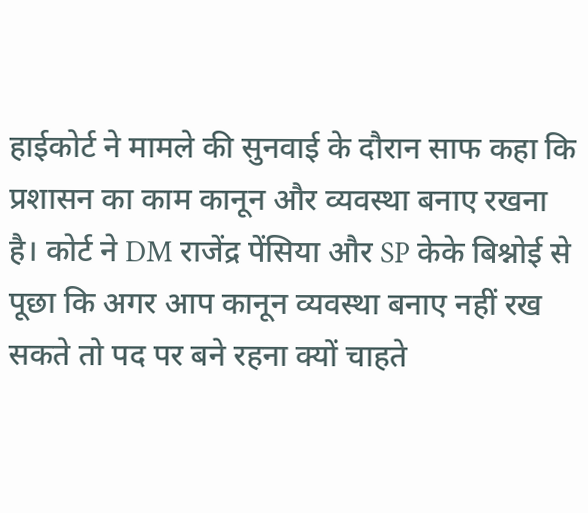हाईकोर्ट ने मामले की सुनवाई के दौरान साफ कहा कि प्रशासन का काम कानून और व्यवस्था बनाए रखना है। कोर्ट ने DM राजेंद्र पेंसिया और SP केके बिश्नोई से पूछा कि अगर आप कानून व्यवस्था बनाए नहीं रख सकते तो पद पर बने रहना क्यों चाहते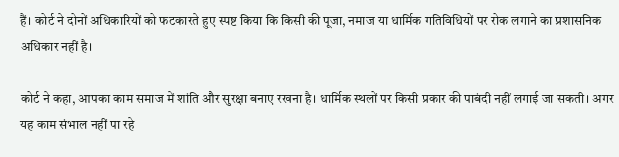हैं। कोर्ट ने दोनों अधिकारियों को फटकारते हुए स्पष्ट किया कि किसी की पूजा, नमाज या धार्मिक गतिविधियों पर रोक लगाने का प्रशासनिक अधिकार नहीं है।

कोर्ट ने कहा, आपका काम समाज में शांति और सुरक्षा बनाए रखना है। धार्मिक स्थलों पर किसी प्रकार की पाबंदी नहीं लगाई जा सकती। अगर यह काम संभाल नहीं पा रहे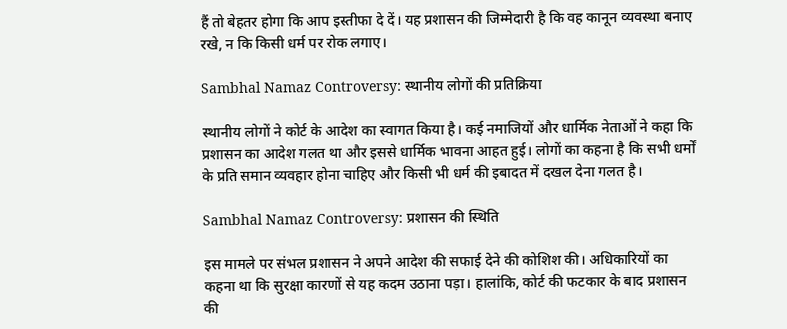हैं तो बेहतर होगा कि आप इस्तीफा दे दें। यह प्रशासन की जिम्मेदारी है कि वह कानून व्यवस्था बनाए रखे, न कि किसी धर्म पर रोक लगाए।

Sambhal Namaz Controversy: स्थानीय लोगों की प्रतिक्रिया

स्थानीय लोगों ने कोर्ट के आदेश का स्वागत किया है। कई नमाजियों और धार्मिक नेताओं ने कहा कि प्रशासन का आदेश गलत था और इससे धार्मिक भावना आहत हुई। लोगों का कहना है कि सभी धर्मों के प्रति समान व्यवहार होना चाहिए और किसी भी धर्म की इबादत में दखल देना गलत है।

Sambhal Namaz Controversy: प्रशासन की स्थिति

इस मामले पर संभल प्रशासन ने अपने आदेश की सफाई देने की कोशिश की। अधिकारियों का कहना था कि सुरक्षा कारणों से यह कदम उठाना पड़ा। हालांकि, कोर्ट की फटकार के बाद प्रशासन की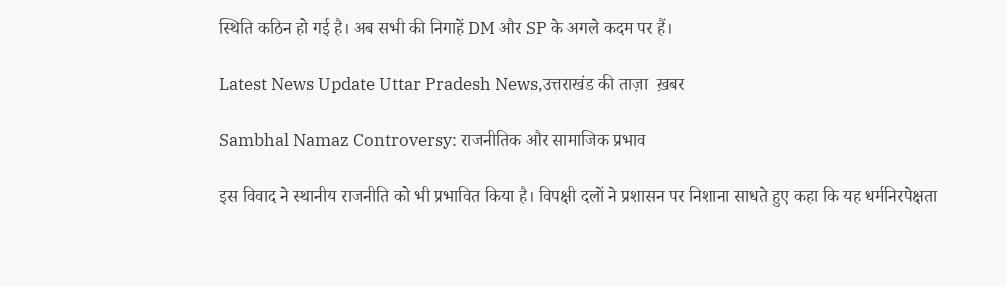स्थिति कठिन हो गई है। अब सभी की निगाहें DM और SP के अगले कदम पर हैं।

Latest News Update Uttar Pradesh News,उत्तराखंड की ताज़ा  ख़बर

Sambhal Namaz Controversy: राजनीतिक और सामाजिक प्रभाव

इस विवाद ने स्थानीय राजनीति को भी प्रभावित किया है। विपक्षी दलों ने प्रशासन पर निशाना साधते हुए कहा कि यह धर्मनिरपेक्षता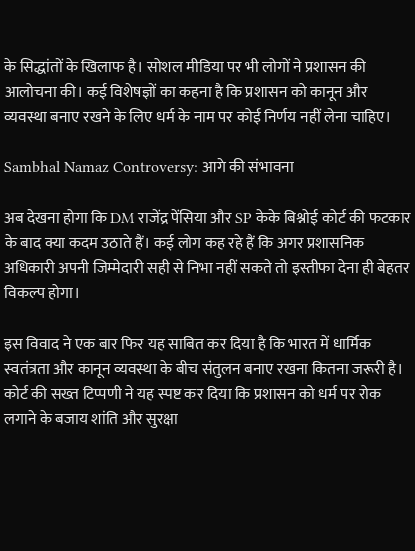के सिद्धांतों के खिलाफ है। सोशल मीडिया पर भी लोगों ने प्रशासन की आलोचना की। कई विशेषज्ञों का कहना है कि प्रशासन को कानून और व्यवस्था बनाए रखने के लिए धर्म के नाम पर कोई निर्णय नहीं लेना चाहिए।

Sambhal Namaz Controversy: आगे की संभावना

अब देखना होगा कि DM राजेंद्र पेंसिया और SP केके बिश्नोई कोर्ट की फटकार के बाद क्या कदम उठाते हैं। कई लोग कह रहे हैं कि अगर प्रशासनिक अधिकारी अपनी जिम्मेदारी सही से निभा नहीं सकते तो इस्तीफा देना ही बेहतर विकल्प होगा।

इस विवाद ने एक बार फिर यह साबित कर दिया है कि भारत में धार्मिक स्वतंत्रता और कानून व्यवस्था के बीच संतुलन बनाए रखना कितना जरूरी है। कोर्ट की सख्त टिप्पणी ने यह स्पष्ट कर दिया कि प्रशासन को धर्म पर रोक लगाने के बजाय शांति और सुरक्षा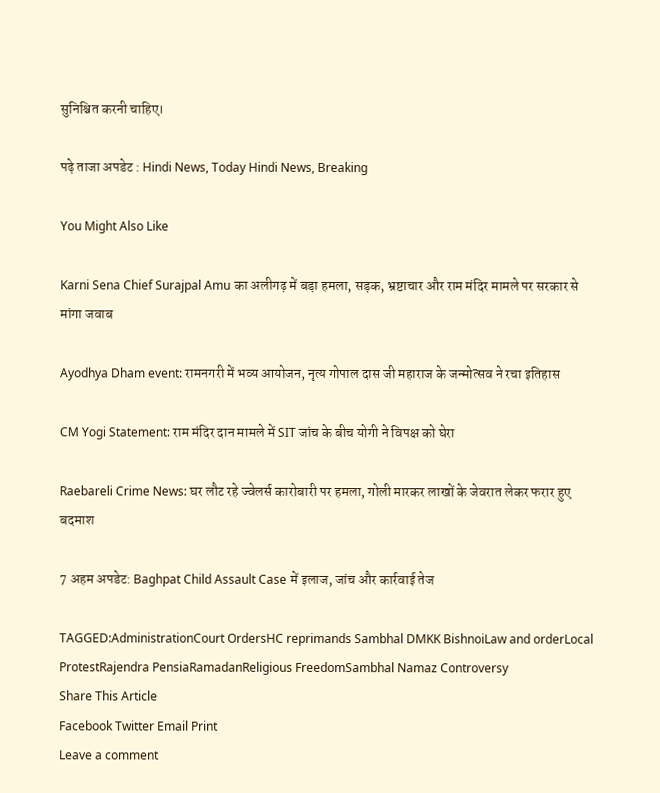सुनिश्चित करनी चाहिए।

पढ़े ताजा अपडेट : Hindi News, Today Hindi News, Breaking

You Might Also Like

Karni Sena Chief Surajpal Amu का अलीगढ़ में बड़ा हमला, सड़क, भ्रष्टाचार और राम मंदिर मामले पर सरकार से मांगा जवाब

Ayodhya Dham event: रामनगरी में भव्य आयोजन, नृत्य गोपाल दास जी महाराज के जन्मोत्सव ने रचा इतिहास

CM Yogi Statement: राम मंदिर दान मामले में SIT जांच के बीच योगी ने विपक्ष को घेरा

Raebareli Crime News: घर लौट रहे ज्वेलर्स कारोबारी पर हमला, गोली मारकर लाखों के जेवरात लेकर फरार हुए बदमाश

7 अहम अपडेट: Baghpat Child Assault Case में इलाज, जांच और कार्रवाई तेज

TAGGED:AdministrationCourt OrdersHC reprimands Sambhal DMKK BishnoiLaw and orderLocal ProtestRajendra PensiaRamadanReligious FreedomSambhal Namaz Controversy
Share This Article
Facebook Twitter Email Print
Leave a comment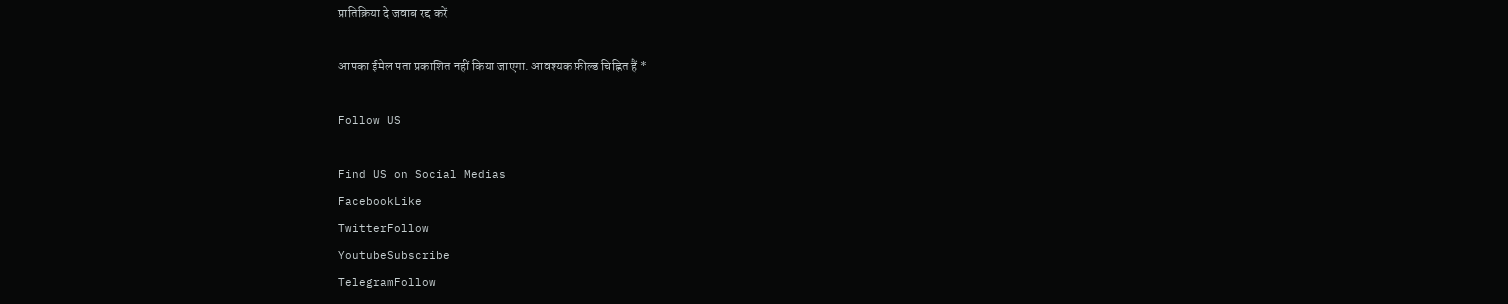प्रातिक्रिया दे जवाब रद्द करें

आपका ईमेल पता प्रकाशित नहीं किया जाएगा. आवश्यक फ़ील्ड चिह्नित हैं *

Follow US

Find US on Social Medias
FacebookLike
TwitterFollow
YoutubeSubscribe
TelegramFollow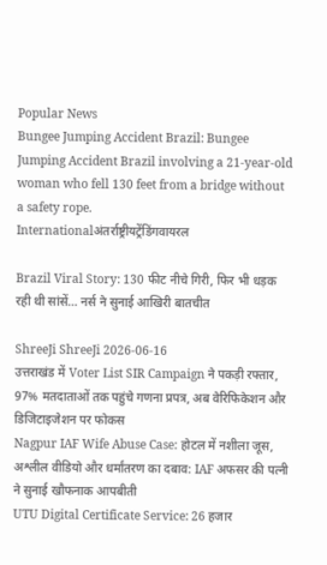Popular News
Bungee Jumping Accident Brazil: Bungee Jumping Accident Brazil involving a 21-year-old woman who fell 130 feet from a bridge without a safety rope.
Internationalअंतर्राष्ट्रीयट्रेंडिंगवायरल

Brazil Viral Story: 130 फीट नीचे गिरी, फिर भी धड़क रही थी सांसें… नर्स ने सुनाई आखिरी बातचीत

ShreeJi ShreeJi 2026-06-16
उत्तराखंड में Voter List SIR Campaign ने पकड़ी रफ्तार, 97% मतदाताओं तक पहुंचे गणना प्रपत्र, अब वेरिफिकेशन और डिजिटाइजेशन पर फोकस
Nagpur IAF Wife Abuse Case: होटल में नशीला जूस, अश्लील वीडियो और धर्मांतरण का दबाव: IAF अफसर की पत्नी ने सुनाई खौफनाक आपबीती
UTU Digital Certificate Service: 26 हजार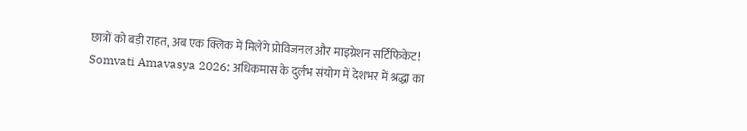छात्रों को बड़ी राहत, अब एक क्लिक में मिलेंगे प्रोविजनल और माइग्रेशन सर्टिफिकेट!
Somvati Amavasya 2026: अधिकमास के दुर्लभ संयोग में देशभर में श्रद्धा का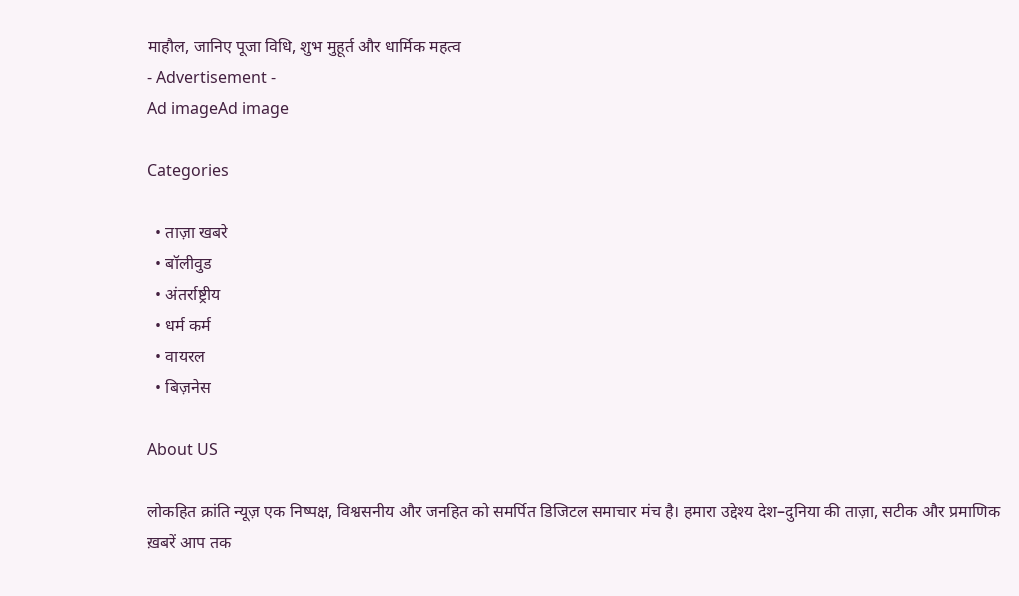माहौल, जानिए पूजा विधि, शुभ मुहूर्त और धार्मिक महत्व
- Advertisement -
Ad imageAd image

Categories

  • ताज़ा खबरे
  • बॉलीवुड
  • अंतर्राष्ट्रीय
  • धर्म कर्म
  • वायरल
  • बिज़नेस

About US

लोकहित क्रांति न्यूज़ एक निष्पक्ष, विश्वसनीय और जनहित को समर्पित डिजिटल समाचार मंच है। हमारा उद्देश्य देश–दुनिया की ताज़ा, सटीक और प्रमाणिक ख़बरें आप तक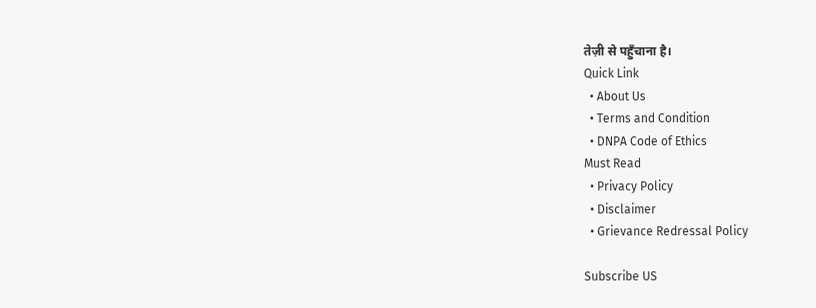तेज़ी से पहुँचाना है।
Quick Link
  • About Us
  • Terms and Condition
  • DNPA Code of Ethics
Must Read
  • Privacy Policy
  • Disclaimer
  • Grievance Redressal Policy

Subscribe US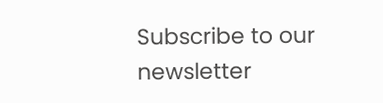Subscribe to our newsletter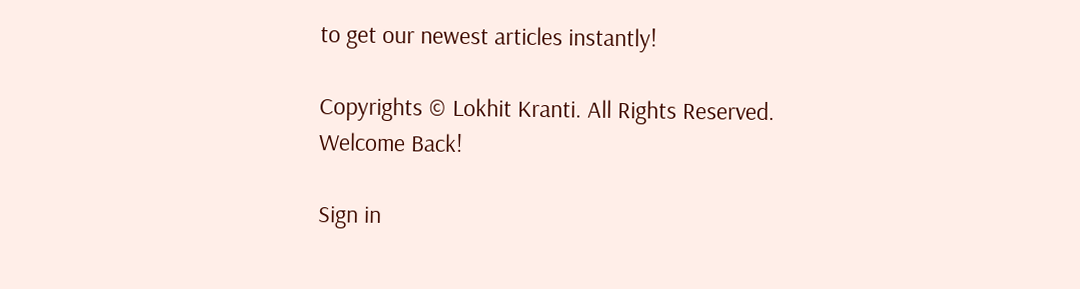to get our newest articles instantly!

Copyrights © Lokhit Kranti. All Rights Reserved.
Welcome Back!

Sign in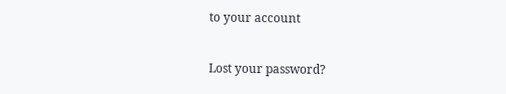to your account

Lost your password?